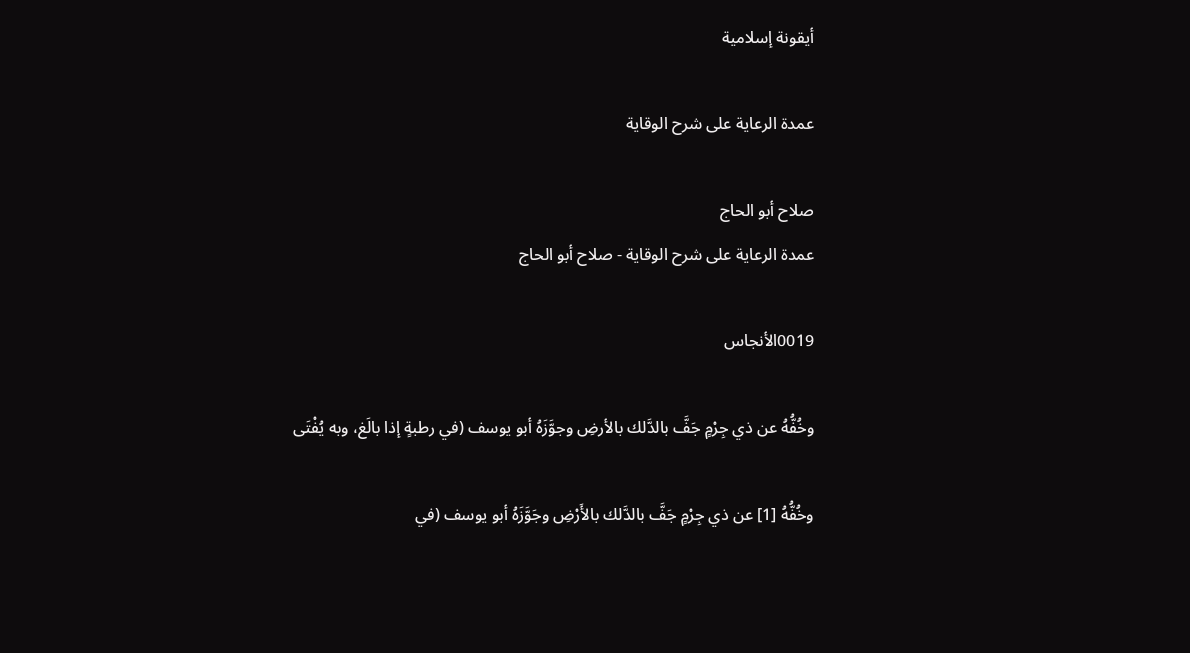أيقونة إسلامية

عمدة الرعاية على شرح الوقاية

صلاح أبو الحاج
عمدة الرعاية على شرح الوقاية - صلاح أبو الحاج

0019الأنجاس

وخُفُّهُ عن ذي جِرْمٍ جَفَّ بالدَّلك بالأرضِ وجوَّزَهُ أبو يوسف (في رطبةٍ إذا بالَغ، وبه يُفْتَى

وخُفُّهُ [1] عن ذي جِرْمٍ جَفَّ بالدَّلك بالأَرْضِ وجَوَّزَهُ أبو يوسف (في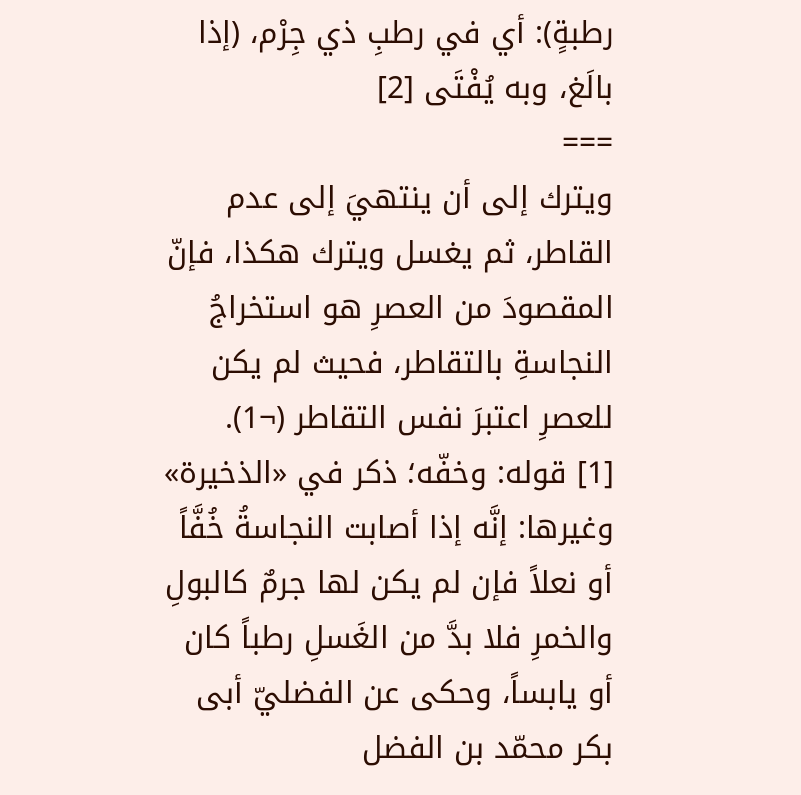رطبةٍ): أي في رطبِ ذي جِرْم، (إذا بالَغ، وبه يُفْتَى [2]
===
ويترك إلى أن ينتهيَ إلى عدم القاطر، ثم يغسل ويترك هكذا، فإنّ المقصودَ من العصرِ هو استخراجُ النجاسةِ بالتقاطر، فحيث لم يكن للعصرِ اعتبرَ نفس التقاطر (¬1).
[1] قوله: وخفّه؛ ذكر في «الذخيرة» وغيرها: إنَّه إذا أصابت النجاسةُ خُفَّاً أو نعلاً فإن لم يكن لها جرمٌ كالبولِ والخمرِ فلا بدَّ من الغَسلِ رطباً كان أو يابساً، وحكى عن الفضليّ أبى بكر محمّد بن الفضل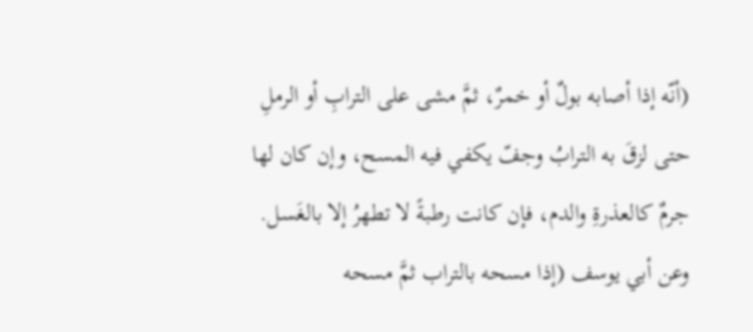(أنّه إذا أصابه بولٌ أو خمرٌ، ثمَّ مشى على الترابِ أو الرملِ حتى لزقَ به الترابُ وجفّ يكفي فيه المسح، وإن كان لها جرمٌ كالعذرةِ والدم، فإن كانت رطبةً لا تطهرُ إلا بالغَسل.
وعن أبي يوسف (إذا مسحه بالتراب ثمَّ مسحه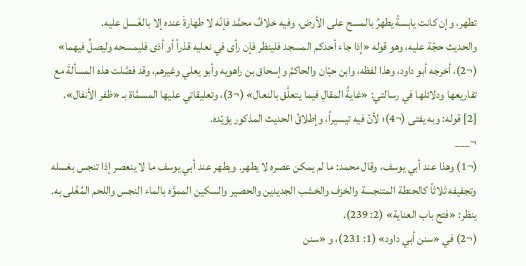تطهر، وإن كانت يابسةً يطهرُ بالمسح على الأرض، وفيه خلافُ محمَّد فإنّه لا طهارةَ عنده إلا بالغَسل عليه.
والحديث حجّة عليه، وهو قوله «إذا جاء أحدكم المسجد فلينظر فإن رأى في نعليه قذراً أو أذى فليمسحه وليصلِّ فيهما» (¬2)، أخرجه أبو داود، وهذا لفظه، وابن حبّان والحاكمُ وإسحاق بن راهويه وأبو يعلي وغيرهم، وقد فصَّلت هذه المسألةَ مع تفاريعها ودلائلها في رسالتي: «غايةُ المقالِ فيما يتعلَّق بالنعال» (¬3)، وتعليقاتي عليها المسمَّاة بـ «ظفر الأنفال».
[2] قوله: وبه يفتى (¬4)؛ لأنّ فيه تيسيراً، وإطلاقُ الحديث المذكور يؤيّده.
¬___
(¬1) وهذا عند أبي يوسف، وقال محمد: ما لم يمكن عصره لا يطهر. ويطهر عند أبي يوسف ما لا ينعصر إذا تنجس بغسله وتجفيفه ثلاثاً كالحنطة المتنجسة والخزف والخشب الجديدين والحصير والسكين المموَّه بالماء النجس واللحم المُغْلى به. ينظر: «فتح باب العناية» (2: 239).
(¬2) في «سنن أبي داود» (1: 231)، و «سنن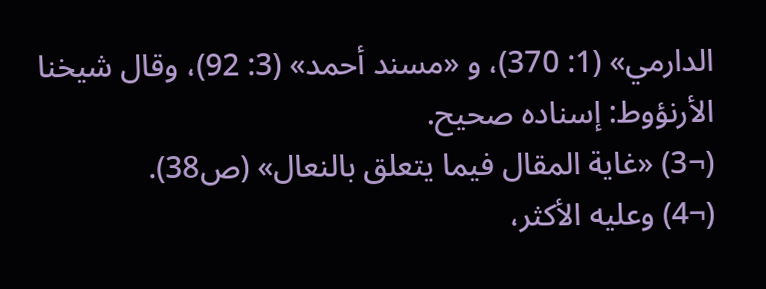الدارمي» (1: 370)، و «مسند أحمد» (3: 92)، وقال شيخنا الأرنؤوط: إسناده صحيح.
(¬3) «غاية المقال فيما يتعلق بالنعال» (ص38).
(¬4) وعليه الأكثر،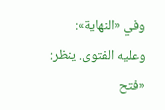وفي «النهاية»: وعليه الفتوى. ينظر: «فتح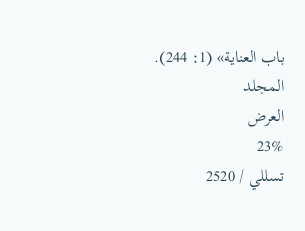باب العناية» (1: 244).
المجلد
العرض
23%
تسللي / 2520